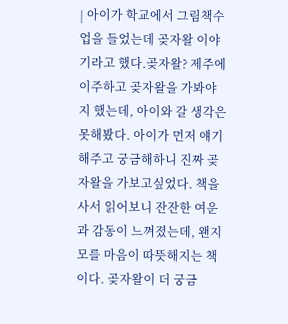| 아이가 학교에서 그림책수업을 들었는데 곶자왈 이야기라고 했다.곶자왈? 제주에 이주하고 곶자왈을 가봐야지 했는데, 아이와 갈 생각은 못해봤다. 아이가 먼저 얘기해주고 궁금해하니 진짜 곶자왈을 가보고싶었다. 책을 사서 읽어보니 잔잔한 여운과 감동이 느껴졌는데, 왠지모를 마음이 따뜻해지는 책이다. 곶자왈이 더 궁금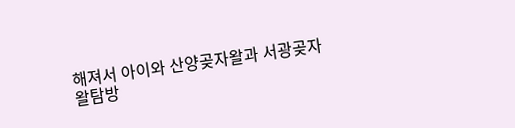해져서 아이와 산양곶자왈과 서광곶자왈탐방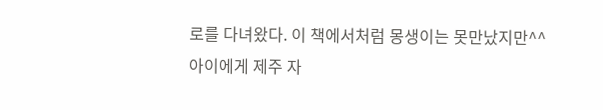로를 다녀왔다. 이 책에서처럼 몽생이는 못만났지만^^ 아이에게 제주 자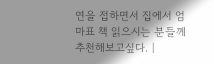연을 접하면서 집에서 엄마표 책 읽으시는 분들께 추천해보고싶다. |